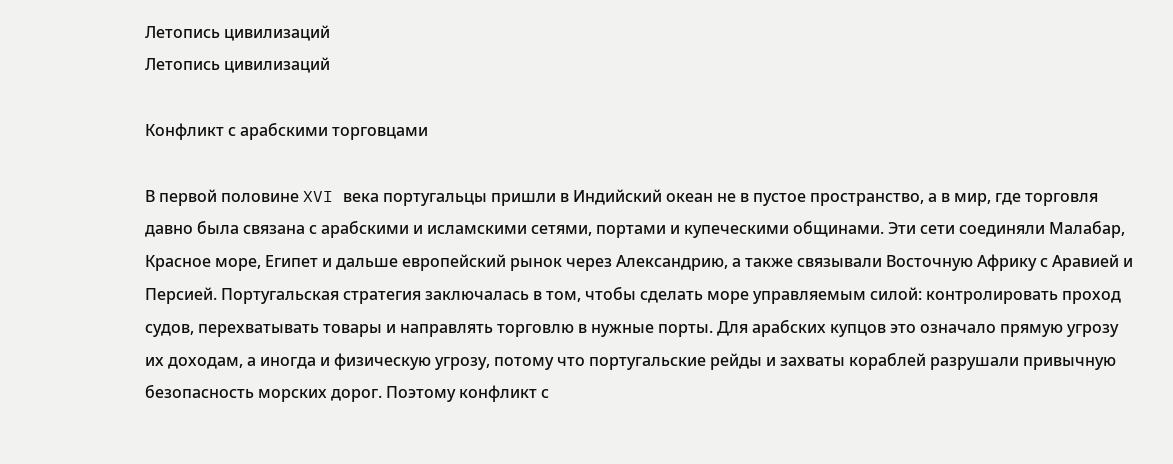Летопись цивилизаций
Летопись цивилизаций

Конфликт с арабскими торговцами

В первой половине XVI века португальцы пришли в Индийский океан не в пустое пространство, а в мир, где торговля давно была связана с арабскими и исламскими сетями, портами и купеческими общинами. Эти сети соединяли Малабар, Красное море, Египет и дальше европейский рынок через Александрию, а также связывали Восточную Африку с Аравией и Персией. Португальская стратегия заключалась в том, чтобы сделать море управляемым силой: контролировать проход судов, перехватывать товары и направлять торговлю в нужные порты. Для арабских купцов это означало прямую угрозу их доходам, а иногда и физическую угрозу, потому что португальские рейды и захваты кораблей разрушали привычную безопасность морских дорог. Поэтому конфликт с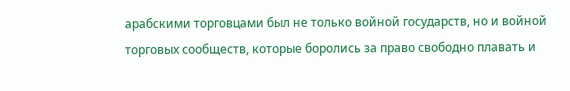арабскими торговцами был не только войной государств, но и войной торговых сообществ, которые боролись за право свободно плавать и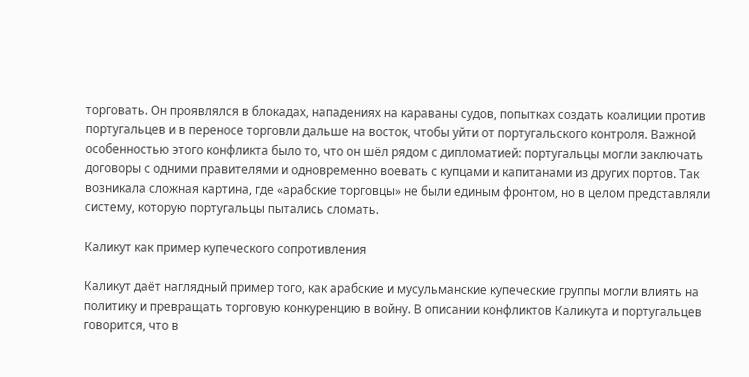торговать. Он проявлялся в блокадах, нападениях на караваны судов, попытках создать коалиции против португальцев и в переносе торговли дальше на восток, чтобы уйти от португальского контроля. Важной особенностью этого конфликта было то, что он шёл рядом с дипломатией: португальцы могли заключать договоры с одними правителями и одновременно воевать с купцами и капитанами из других портов. Так возникала сложная картина, где «арабские торговцы» не были единым фронтом, но в целом представляли систему, которую португальцы пытались сломать.

Каликут как пример купеческого сопротивления

Каликут даёт наглядный пример того, как арабские и мусульманские купеческие группы могли влиять на политику и превращать торговую конкуренцию в войну. В описании конфликтов Каликута и португальцев говорится, что в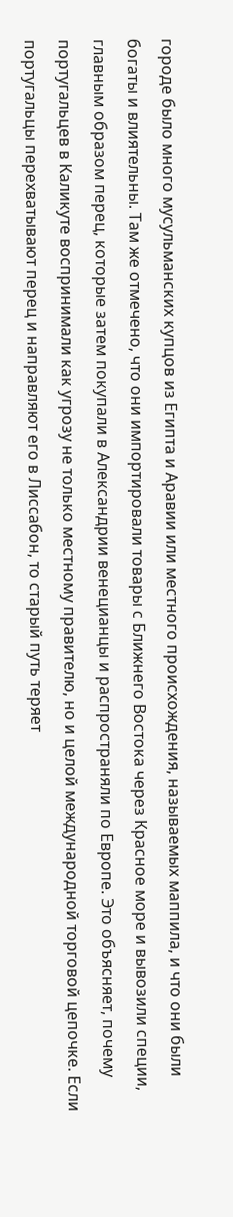городе было много мусульманских купцов из Египта и Аравии или местного происхождения, называемых маппила, и что они были богаты и влиятельны. Там же отмечено, что они импортировали товары с Ближнего Востока через Красное море и вывозили специи, главным образом перец, которые затем покупали в Александрии венецианцы и распространяли по Европе. Это объясняет, почему португальцев в Каликуте воспринимали как угрозу не только местному правителю, но и целой международной торговой цепочке. Если португальцы перехватывают перец и направляют его в Лиссабон, то старый путь теряет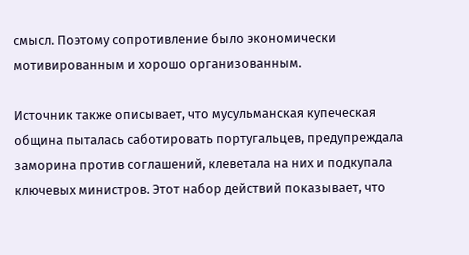смысл. Поэтому сопротивление было экономически мотивированным и хорошо организованным.

Источник также описывает, что мусульманская купеческая община пыталась саботировать португальцев, предупреждала заморина против соглашений, клеветала на них и подкупала ключевых министров. Этот набор действий показывает, что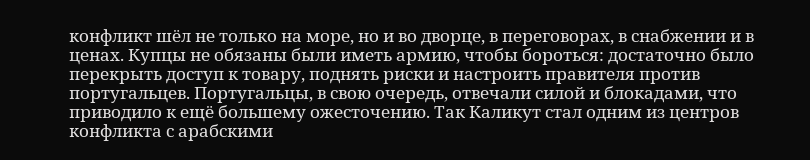конфликт шёл не только на море, но и во дворце, в переговорах, в снабжении и в ценах. Купцы не обязаны были иметь армию, чтобы бороться: достаточно было перекрыть доступ к товару, поднять риски и настроить правителя против португальцев. Португальцы, в свою очередь, отвечали силой и блокадами, что приводило к ещё большему ожесточению. Так Каликут стал одним из центров конфликта с арабскими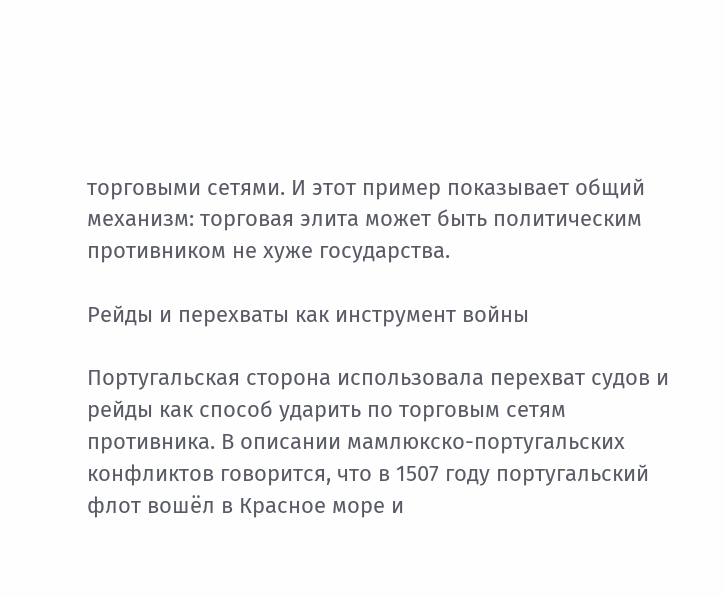торговыми сетями. И этот пример показывает общий механизм: торговая элита может быть политическим противником не хуже государства.

Рейды и перехваты как инструмент войны

Португальская сторона использовала перехват судов и рейды как способ ударить по торговым сетям противника. В описании мамлюкско-португальских конфликтов говорится, что в 1507 году португальский флот вошёл в Красное море и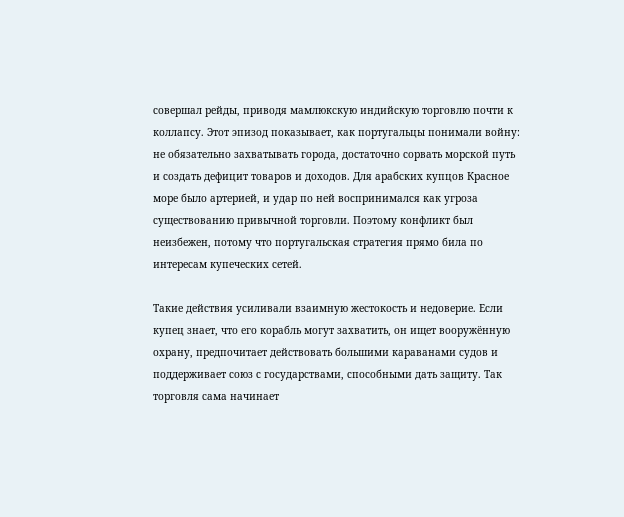совершал рейды, приводя мамлюкскую индийскую торговлю почти к коллапсу. Этот эпизод показывает, как португальцы понимали войну: не обязательно захватывать города, достаточно сорвать морской путь и создать дефицит товаров и доходов. Для арабских купцов Красное море было артерией, и удар по ней воспринимался как угроза существованию привычной торговли. Поэтому конфликт был неизбежен, потому что португальская стратегия прямо била по интересам купеческих сетей.

Такие действия усиливали взаимную жестокость и недоверие. Если купец знает, что его корабль могут захватить, он ищет вооружённую охрану, предпочитает действовать большими караванами судов и поддерживает союз с государствами, способными дать защиту. Так торговля сама начинает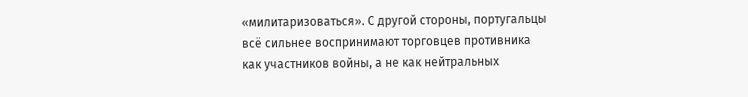«милитаризоваться». С другой стороны, португальцы всё сильнее воспринимают торговцев противника как участников войны, а не как нейтральных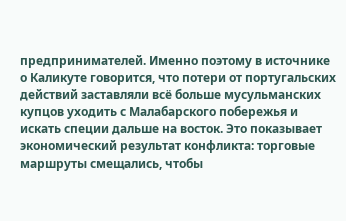предпринимателей. Именно поэтому в источнике о Каликуте говорится, что потери от португальских действий заставляли всё больше мусульманских купцов уходить с Малабарского побережья и искать специи дальше на восток. Это показывает экономический результат конфликта: торговые маршруты смещались, чтобы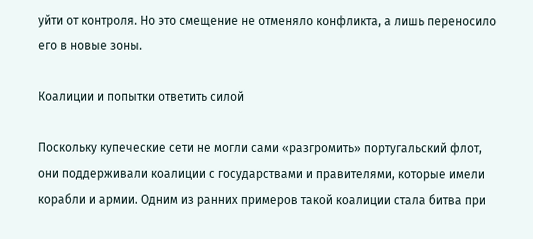уйти от контроля. Но это смещение не отменяло конфликта, а лишь переносило его в новые зоны.

Коалиции и попытки ответить силой

Поскольку купеческие сети не могли сами «разгромить» португальский флот, они поддерживали коалиции с государствами и правителями, которые имели корабли и армии. Одним из ранних примеров такой коалиции стала битва при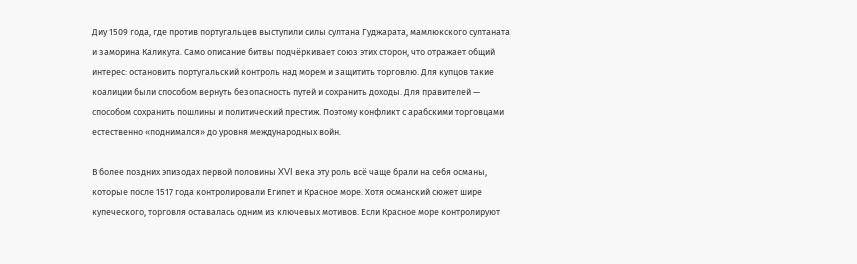Диу 1509 года, где против португальцев выступили силы султана Гуджарата, мамлюкского султаната и заморина Каликута. Само описание битвы подчёркивает союз этих сторон, что отражает общий интерес: остановить португальский контроль над морем и защитить торговлю. Для купцов такие коалиции были способом вернуть безопасность путей и сохранить доходы. Для правителей — способом сохранить пошлины и политический престиж. Поэтому конфликт с арабскими торговцами естественно «поднимался» до уровня международных войн.

В более поздних эпизодах первой половины XVI века эту роль всё чаще брали на себя османы, которые после 1517 года контролировали Египет и Красное море. Хотя османский сюжет шире купеческого, торговля оставалась одним из ключевых мотивов. Если Красное море контролируют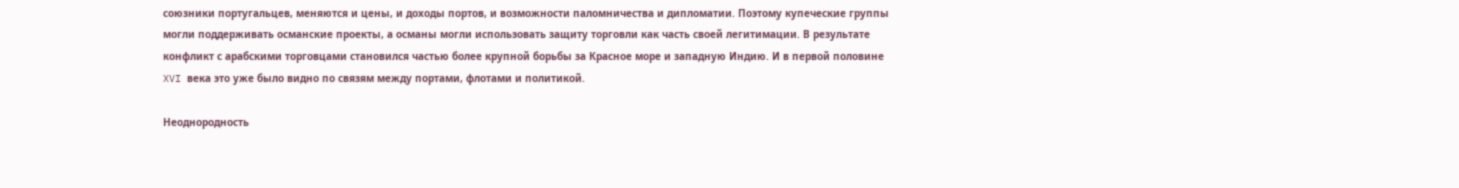союзники португальцев, меняются и цены, и доходы портов, и возможности паломничества и дипломатии. Поэтому купеческие группы могли поддерживать османские проекты, а османы могли использовать защиту торговли как часть своей легитимации. В результате конфликт с арабскими торговцами становился частью более крупной борьбы за Красное море и западную Индию. И в первой половине XVI века это уже было видно по связям между портами, флотами и политикой.

Неоднородность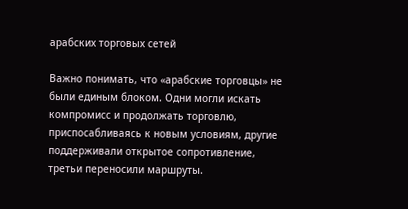арабских торговых сетей

Важно понимать, что «арабские торговцы» не были единым блоком. Одни могли искать компромисс и продолжать торговлю, приспосабливаясь к новым условиям, другие поддерживали открытое сопротивление, третьи переносили маршруты.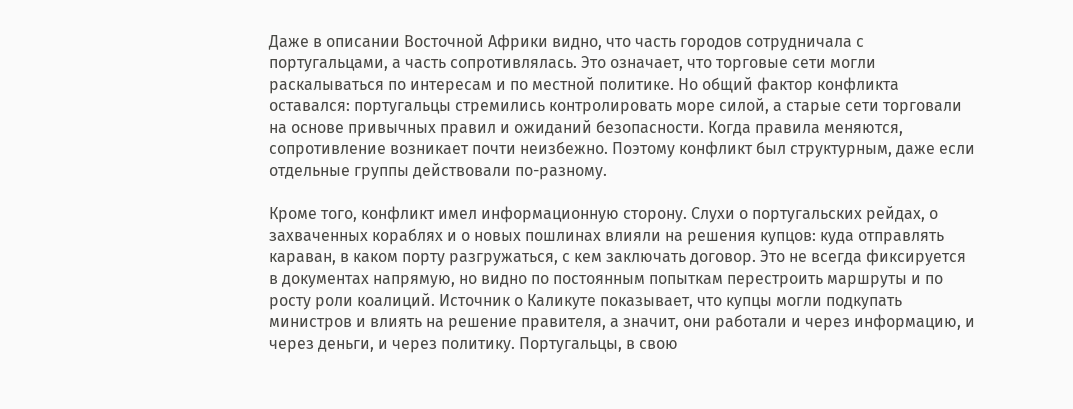Даже в описании Восточной Африки видно, что часть городов сотрудничала с португальцами, а часть сопротивлялась. Это означает, что торговые сети могли раскалываться по интересам и по местной политике. Но общий фактор конфликта оставался: португальцы стремились контролировать море силой, а старые сети торговали на основе привычных правил и ожиданий безопасности. Когда правила меняются, сопротивление возникает почти неизбежно. Поэтому конфликт был структурным, даже если отдельные группы действовали по-разному.

Кроме того, конфликт имел информационную сторону. Слухи о португальских рейдах, о захваченных кораблях и о новых пошлинах влияли на решения купцов: куда отправлять караван, в каком порту разгружаться, с кем заключать договор. Это не всегда фиксируется в документах напрямую, но видно по постоянным попыткам перестроить маршруты и по росту роли коалиций. Источник о Каликуте показывает, что купцы могли подкупать министров и влиять на решение правителя, а значит, они работали и через информацию, и через деньги, и через политику. Португальцы, в свою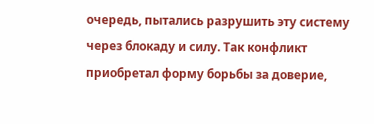очередь, пытались разрушить эту систему через блокаду и силу. Так конфликт приобретал форму борьбы за доверие,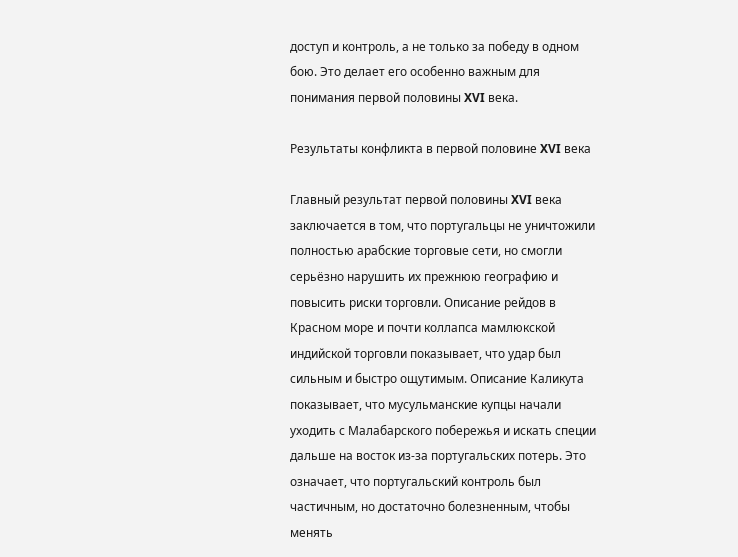доступ и контроль, а не только за победу в одном бою. Это делает его особенно важным для понимания первой половины XVI века.

Результаты конфликта в первой половине XVI века

Главный результат первой половины XVI века заключается в том, что португальцы не уничтожили полностью арабские торговые сети, но смогли серьёзно нарушить их прежнюю географию и повысить риски торговли. Описание рейдов в Красном море и почти коллапса мамлюкской индийской торговли показывает, что удар был сильным и быстро ощутимым. Описание Каликута показывает, что мусульманские купцы начали уходить с Малабарского побережья и искать специи дальше на восток из-за португальских потерь. Это означает, что португальский контроль был частичным, но достаточно болезненным, чтобы менять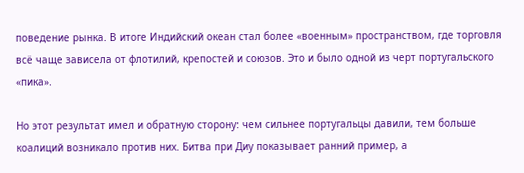поведение рынка. В итоге Индийский океан стал более «военным» пространством, где торговля всё чаще зависела от флотилий, крепостей и союзов. Это и было одной из черт португальского «пика».

Но этот результат имел и обратную сторону: чем сильнее португальцы давили, тем больше коалиций возникало против них. Битва при Диу показывает ранний пример, а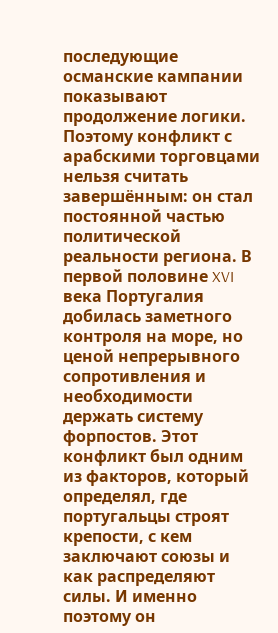последующие османские кампании показывают продолжение логики. Поэтому конфликт с арабскими торговцами нельзя считать завершённым: он стал постоянной частью политической реальности региона. В первой половине XVI века Португалия добилась заметного контроля на море, но ценой непрерывного сопротивления и необходимости держать систему форпостов. Этот конфликт был одним из факторов, который определял, где португальцы строят крепости, с кем заключают союзы и как распределяют силы. И именно поэтому он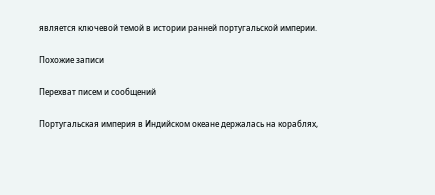является ключевой темой в истории ранней португальской империи.

Похожие записи

Перехват писем и сообщений

Португальская империя в Индийском океане держалась на кораблях,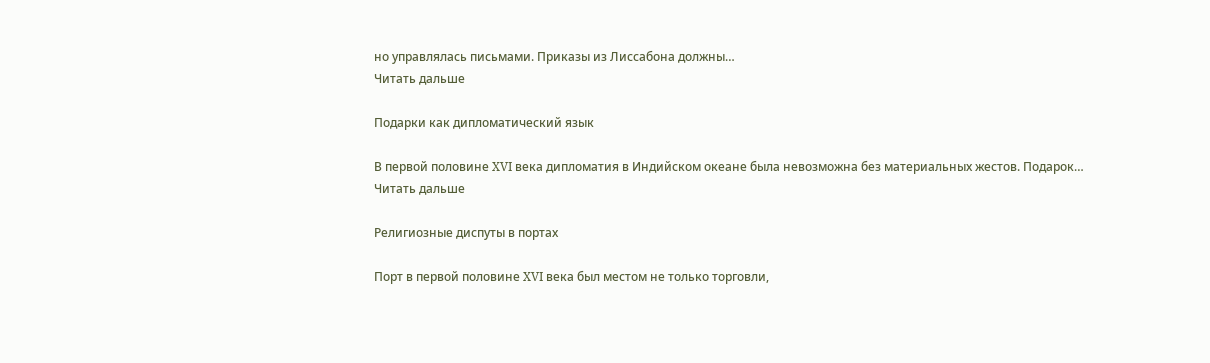но управлялась письмами. Приказы из Лиссабона должны…
Читать дальше

Подарки как дипломатический язык

В первой половине XVI века дипломатия в Индийском океане была невозможна без материальных жестов. Подарок…
Читать дальше

Религиозные диспуты в портах

Порт в первой половине XVI века был местом не только торговли,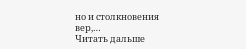но и столкновения вер,…
Читать дальше